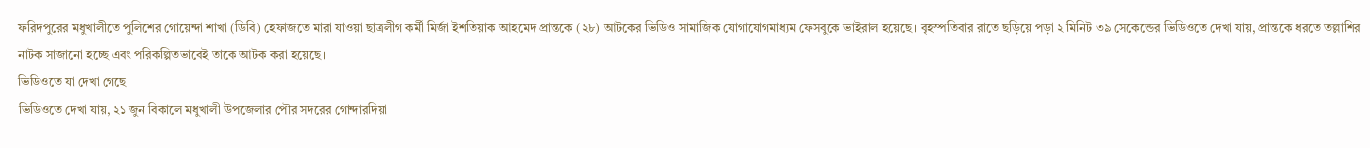ফরিদপুরের মধুখালীতে পুলিশের গোয়েন্দা শাখা (ডিবি) হেফাজতে মারা যাওয়া ছাত্রলীগ কর্মী মির্জা ইশতিয়াক আহমেদ প্রান্তকে (২৮) আটকের ভিডিও সামাজিক যোগাযোগমাধ্যম ফেসবুকে ভাইরাল হয়েছে। বৃহস্পতিবার রাতে ছড়িয়ে পড়া ২ মিনিট ৩৯ সেকেন্ডের ভিডিওতে দেখা যায়, প্রান্তকে ধরতে তল্লাশির নাটক সাজানো হচ্ছে এবং পরিকল্পিতভাবেই তাকে আটক করা হয়েছে।
ভিডিওতে যা দেখা গেছে
ভিডিওতে দেখা যায়, ২১ জুন বিকালে মধুখালী উপজেলার পৌর সদরের গোন্দারদিয়া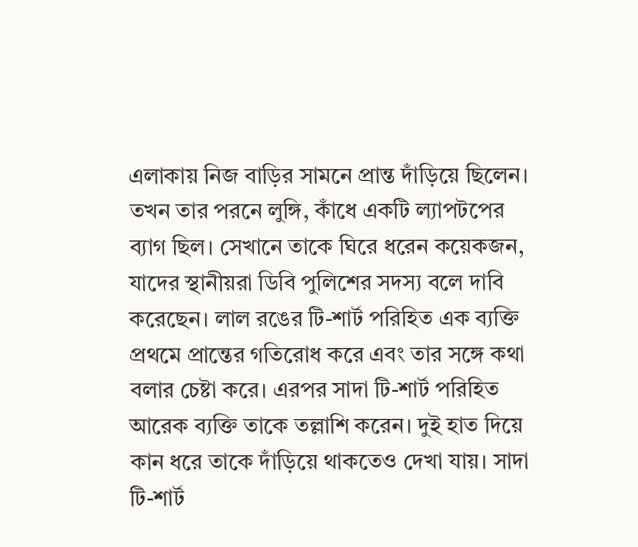এলাকায় নিজ বাড়ির সামনে প্রান্ত দাঁড়িয়ে ছিলেন। তখন তার পরনে লুঙ্গি, কাঁধে একটি ল্যাপটপের ব্যাগ ছিল। সেখানে তাকে ঘিরে ধরেন কয়েকজন, যাদের স্থানীয়রা ডিবি পুলিশের সদস্য বলে দাবি করেছেন। লাল রঙের টি-শার্ট পরিহিত এক ব্যক্তি প্রথমে প্রান্তের গতিরোধ করে এবং তার সঙ্গে কথা বলার চেষ্টা করে। এরপর সাদা টি-শার্ট পরিহিত আরেক ব্যক্তি তাকে তল্লাশি করেন। দুই হাত দিয়ে কান ধরে তাকে দাঁড়িয়ে থাকতেও দেখা যায়। সাদা টি-শার্ট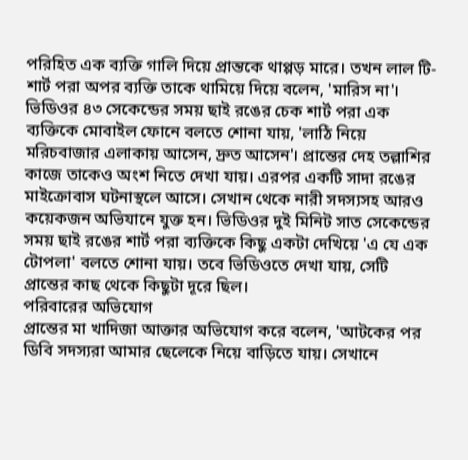পরিহিত এক ব্যক্তি গালি দিয়ে প্রান্তকে থাপ্পড় মারে। তখন লাল টি-শার্ট পরা অপর ব্যক্তি তাকে থামিয়ে দিয়ে বলেন, 'মারিস না'।
ভিডিওর ৪৩ সেকেন্ডের সময় ছাই রঙের চেক শার্ট পরা এক ব্যক্তিকে মোবাইল ফোনে বলতে শোনা যায়, 'লাঠি নিয়ে মরিচবাজার এলাকায় আসেন, দ্রুত আসেন'। প্রান্তের দেহ তল্লাশির কাজে তাকেও অংশ নিতে দেখা যায়। এরপর একটি সাদা রঙের মাইক্রোবাস ঘটনাস্থলে আসে। সেখান থেকে নারী সদস্যসহ আরও কয়েকজন অভিযানে যুক্ত হন। ভিডিওর দুই মিনিট সাত সেকেন্ডের সময় ছাই রঙের শার্ট পরা ব্যক্তিকে কিছু একটা দেখিয়ে 'এ যে এক টোপলা' বলতে শোনা যায়। তবে ভিডিওতে দেখা যায়, সেটি প্রান্তের কাছ থেকে কিছুটা দূরে ছিল।
পরিবারের অভিযোগ
প্রান্তের মা খাদিজা আক্তার অভিযোগ করে বলেন, 'আটকের পর ডিবি সদস্যরা আমার ছেলেকে নিয়ে বাড়িতে যায়। সেখানে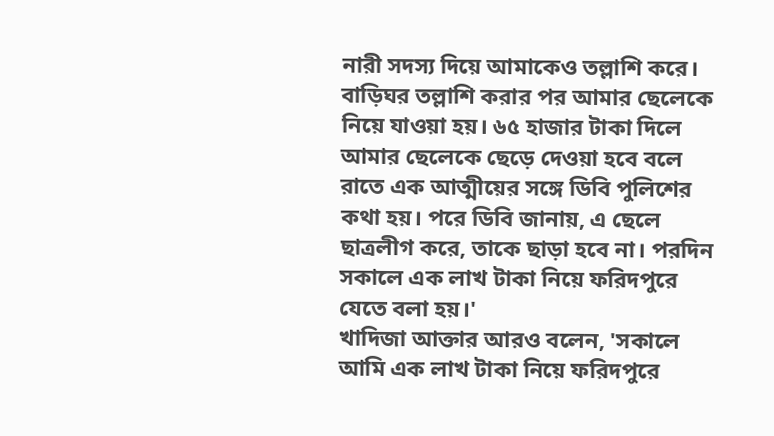নারী সদস্য দিয়ে আমাকেও তল্লাশি করে। বাড়িঘর তল্লাশি করার পর আমার ছেলেকে নিয়ে যাওয়া হয়। ৬৫ হাজার টাকা দিলে আমার ছেলেকে ছেড়ে দেওয়া হবে বলে রাতে এক আত্মীয়ের সঙ্গে ডিবি পুলিশের কথা হয়। পরে ডিবি জানায়, এ ছেলে ছাত্রলীগ করে, তাকে ছাড়া হবে না। পরদিন সকালে এক লাখ টাকা নিয়ে ফরিদপুরে যেতে বলা হয়।'
খাদিজা আক্তার আরও বলেন, 'সকালে আমি এক লাখ টাকা নিয়ে ফরিদপুরে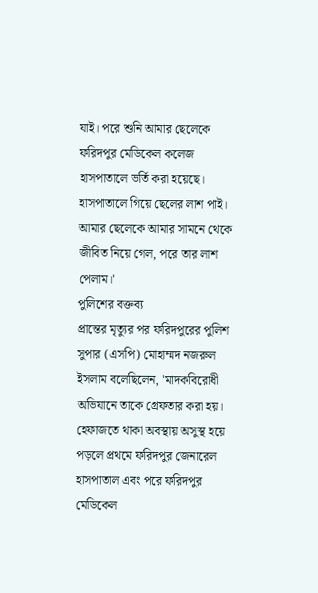যাই। পরে শুনি আমার ছেলেকে ফরিদপুর মেডিকেল কলেজ হাসপাতালে ভর্তি করা হয়েছে। হাসপাতালে গিয়ে ছেলের লাশ পাই। আমার ছেলেকে আমার সামনে থেকে জীবিত নিয়ে গেল, পরে তার লাশ পেলাম।'
পুলিশের বক্তব্য
প্রান্তের মৃত্যুর পর ফরিদপুরের পুলিশ সুপার (এসপি) মোহাম্মদ নজরুল ইসলাম বলেছিলেন, 'মাদকবিরোধী অভিযানে তাকে গ্রেফতার করা হয়। হেফাজতে থাকা অবস্থায় অসুস্থ হয়ে পড়লে প্রথমে ফরিদপুর জেনারেল হাসপাতাল এবং পরে ফরিদপুর মেডিকেল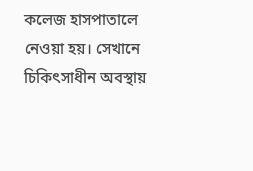কলেজ হাসপাতালে নেওয়া হয়। সেখানে চিকিৎসাধীন অবস্থায়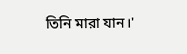তিনি মারা যান।'